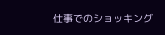仕事でのショッキング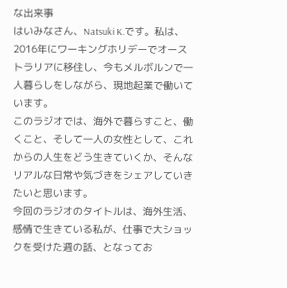な出来事
はいみなさん、Natsuki K.です。私は、2016年にワーキングホリデーでオーストラリアに移住し、今もメルボルンで一人暮らしをしながら、現地起業で働いています。
このラジオでは、海外で暮らすこと、働くこと、そして一人の女性として、これからの人生をどう生きていくか、そんなリアルな日常や気づきをシェアしていきたいと思います。
今回のラジオのタイトルは、海外生活、感情で生きている私が、仕事で大ショックを受けた週の話、となってお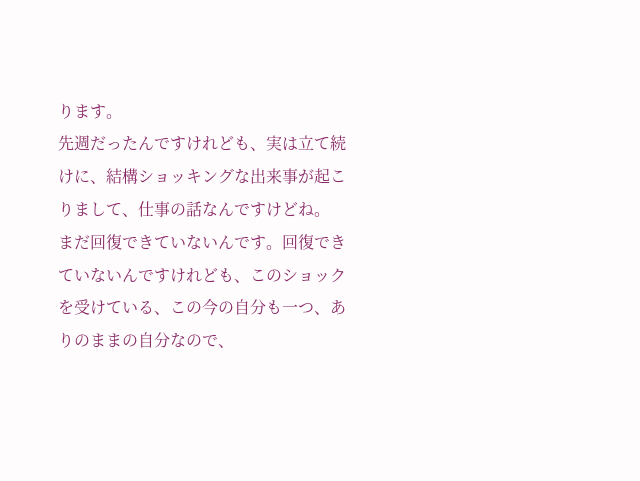ります。
先週だったんですけれども、実は立て続けに、結構ショッキングな出来事が起こりまして、仕事の話なんですけどね。
まだ回復できていないんです。回復できていないんですけれども、このショックを受けている、この今の自分も一つ、ありのままの自分なので、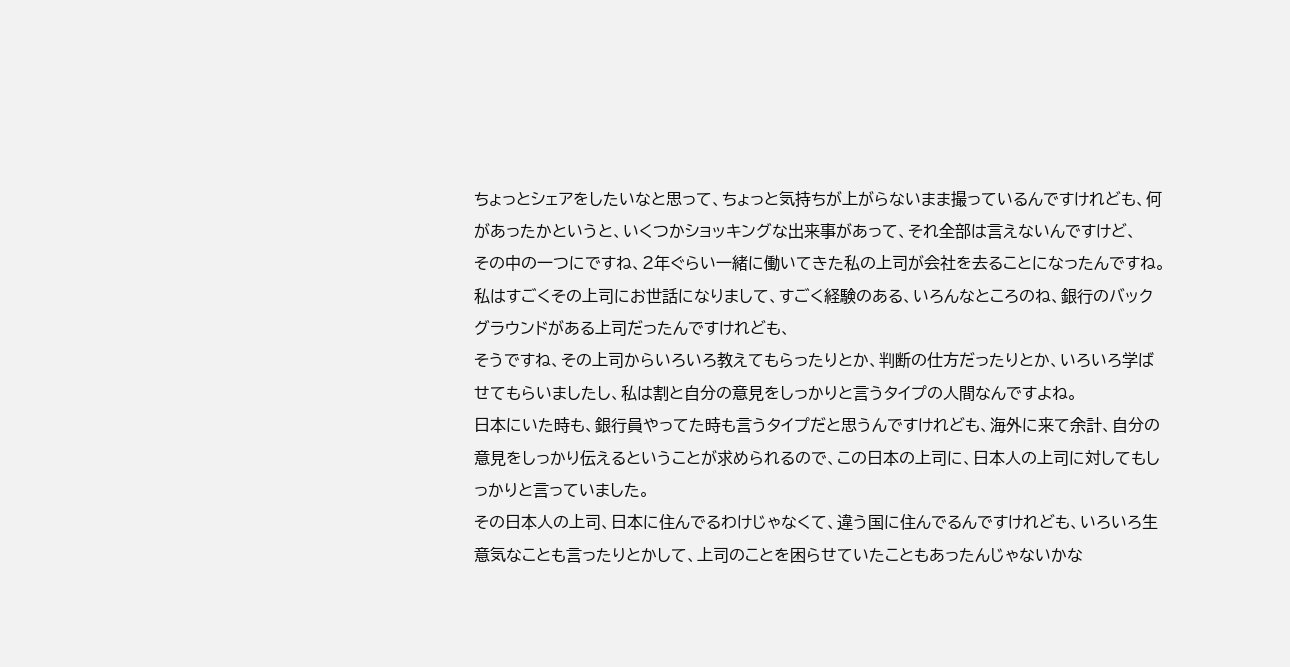ちょっとシェアをしたいなと思って、ちょっと気持ちが上がらないまま撮っているんですけれども、何があったかというと、いくつかショッキングな出来事があって、それ全部は言えないんですけど、
その中の一つにですね、2年ぐらい一緒に働いてきた私の上司が会社を去ることになったんですね。
私はすごくその上司にお世話になりまして、すごく経験のある、いろんなところのね、銀行のバックグラウンドがある上司だったんですけれども、
そうですね、その上司からいろいろ教えてもらったりとか、判断の仕方だったりとか、いろいろ学ばせてもらいましたし、私は割と自分の意見をしっかりと言うタイプの人間なんですよね。
日本にいた時も、銀行員やってた時も言うタイプだと思うんですけれども、海外に来て余計、自分の意見をしっかり伝えるということが求められるので、この日本の上司に、日本人の上司に対してもしっかりと言っていました。
その日本人の上司、日本に住んでるわけじゃなくて、違う国に住んでるんですけれども、いろいろ生意気なことも言ったりとかして、上司のことを困らせていたこともあったんじゃないかな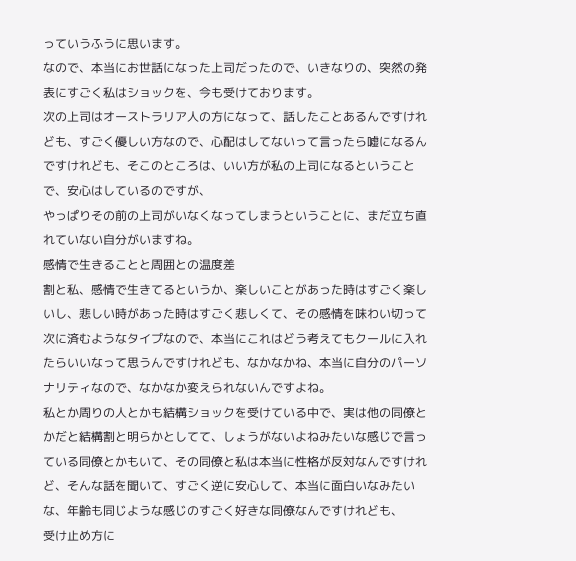っていうふうに思います。
なので、本当にお世話になった上司だったので、いきなりの、突然の発表にすごく私はショックを、今も受けております。
次の上司はオーストラリア人の方になって、話したことあるんですけれども、すごく優しい方なので、心配はしてないって言ったら嘘になるんですけれども、そこのところは、いい方が私の上司になるということで、安心はしているのですが、
やっぱりその前の上司がいなくなってしまうということに、まだ立ち直れていない自分がいますね。
感情で生きることと周囲との温度差
割と私、感情で生きてるというか、楽しいことがあった時はすごく楽しいし、悲しい時があった時はすごく悲しくて、その感情を味わい切って次に済むようなタイプなので、本当にこれはどう考えてもクールに入れたらいいなって思うんですけれども、なかなかね、本当に自分のパーソナリティなので、なかなか変えられないんですよね。
私とか周りの人とかも結構ショックを受けている中で、実は他の同僚とかだと結構割と明らかとしてて、しょうがないよねみたいな感じで言っている同僚とかもいて、その同僚と私は本当に性格が反対なんですけれど、そんな話を聞いて、すごく逆に安心して、本当に面白いなみたいな、年齢も同じような感じのすごく好きな同僚なんですけれども、
受け止め方に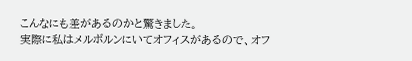こんなにも差があるのかと驚きました。
実際に私はメルボルンにいてオフィスがあるので、オフ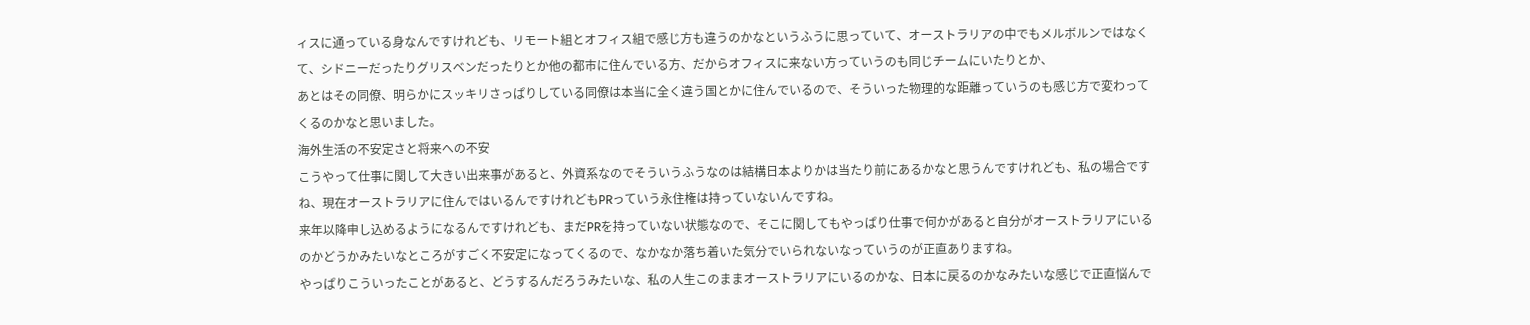ィスに通っている身なんですけれども、リモート組とオフィス組で感じ方も違うのかなというふうに思っていて、オーストラリアの中でもメルボルンではなくて、シドニーだったりグリスベンだったりとか他の都市に住んでいる方、だからオフィスに来ない方っていうのも同じチームにいたりとか、
あとはその同僚、明らかにスッキリさっぱりしている同僚は本当に全く違う国とかに住んでいるので、そういった物理的な距離っていうのも感じ方で変わってくるのかなと思いました。
海外生活の不安定さと将来への不安
こうやって仕事に関して大きい出来事があると、外資系なのでそういうふうなのは結構日本よりかは当たり前にあるかなと思うんですけれども、私の場合ですね、現在オーストラリアに住んではいるんですけれどもPRっていう永住権は持っていないんですね。
来年以降申し込めるようになるんですけれども、まだPRを持っていない状態なので、そこに関してもやっぱり仕事で何かがあると自分がオーストラリアにいるのかどうかみたいなところがすごく不安定になってくるので、なかなか落ち着いた気分でいられないなっていうのが正直ありますね。
やっぱりこういったことがあると、どうするんだろうみたいな、私の人生このままオーストラリアにいるのかな、日本に戻るのかなみたいな感じで正直悩んで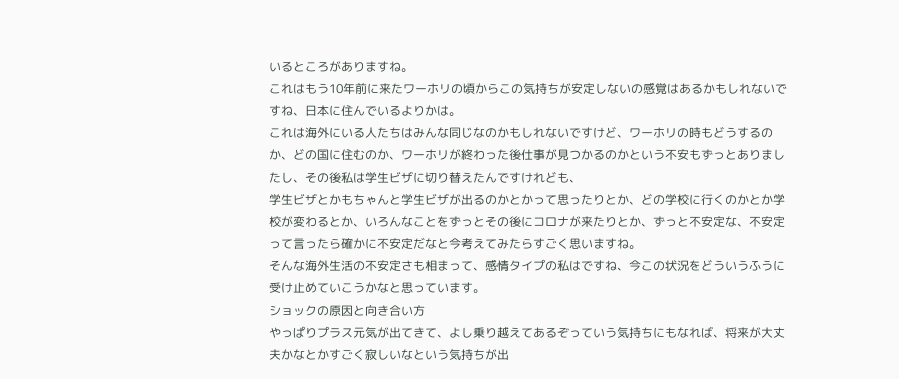いるところがありますね。
これはもう10年前に来たワーホリの頃からこの気持ちが安定しないの感覚はあるかもしれないですね、日本に住んでいるよりかは。
これは海外にいる人たちはみんな同じなのかもしれないですけど、ワーホリの時もどうするのか、どの国に住むのか、ワーホリが終わった後仕事が見つかるのかという不安もずっとありましたし、その後私は学生ビザに切り替えたんですけれども、
学生ビザとかもちゃんと学生ビザが出るのかとかって思ったりとか、どの学校に行くのかとか学校が変わるとか、いろんなことをずっとその後にコロナが来たりとか、ずっと不安定な、不安定って言ったら確かに不安定だなと今考えてみたらすごく思いますね。
そんな海外生活の不安定さも相まって、感情タイプの私はですね、今この状況をどういうふうに受け止めていこうかなと思っています。
ショックの原因と向き合い方
やっぱりプラス元気が出てきて、よし乗り越えてあるぞっていう気持ちにもなれば、将来が大丈夫かなとかすごく寂しいなという気持ちが出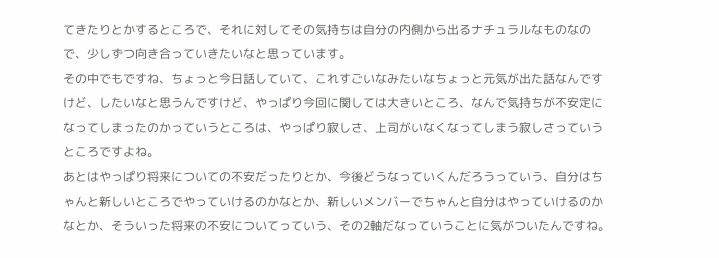てきたりとかするところで、それに対してその気持ちは自分の内側から出るナチュラルなものなので、少しずつ向き合っていきたいなと思っています。
その中でもですね、ちょっと今日話していて、これすごいなみたいなちょっと元気が出た話なんですけど、したいなと思うんですけど、やっぱり今回に関しては大きいところ、なんで気持ちが不安定になってしまったのかっていうところは、やっぱり寂しさ、上司がいなくなってしまう寂しさっていうところですよね。
あとはやっぱり将来についての不安だったりとか、今後どうなっていくんだろうっていう、自分はちゃんと新しいところでやっていけるのかなとか、新しいメンバーでちゃんと自分はやっていけるのかなとか、そういった将来の不安についてっていう、その2軸だなっていうことに気がついたんですね。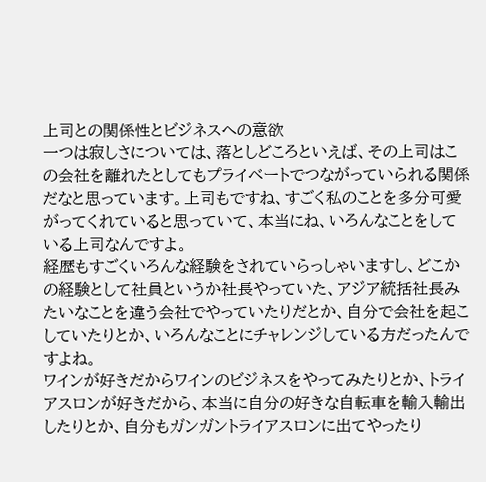上司との関係性とビジネスへの意欲
一つは寂しさについては、落としどころといえば、その上司はこの会社を離れたとしてもプライベートでつながっていられる関係だなと思っています。上司もですね、すごく私のことを多分可愛がってくれていると思っていて、本当にね、いろんなことをしている上司なんですよ。
経歴もすごくいろんな経験をされていらっしゃいますし、どこかの経験として社員というか社長やっていた、アジア統括社長みたいなことを違う会社でやっていたりだとか、自分で会社を起こしていたりとか、いろんなことにチャレンジしている方だったんですよね。
ワインが好きだからワインのビジネスをやってみたりとか、トライアスロンが好きだから、本当に自分の好きな自転車を輸入輸出したりとか、自分もガンガントライアスロンに出てやったり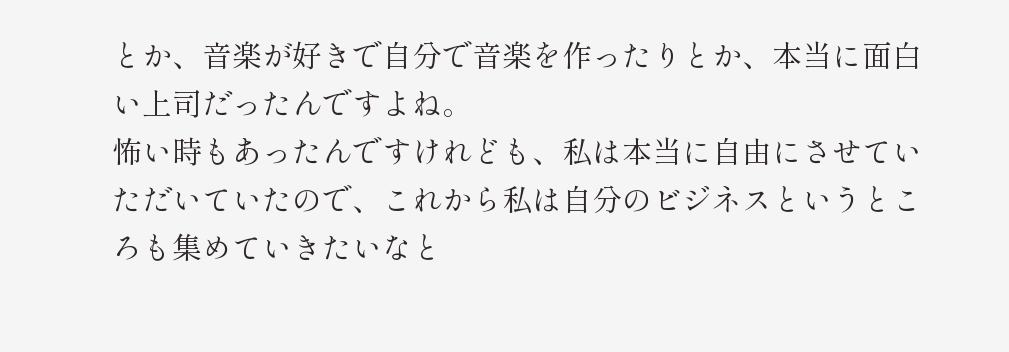とか、音楽が好きで自分で音楽を作ったりとか、本当に面白い上司だったんですよね。
怖い時もあったんですけれども、私は本当に自由にさせていただいていたので、これから私は自分のビジネスというところも集めていきたいなと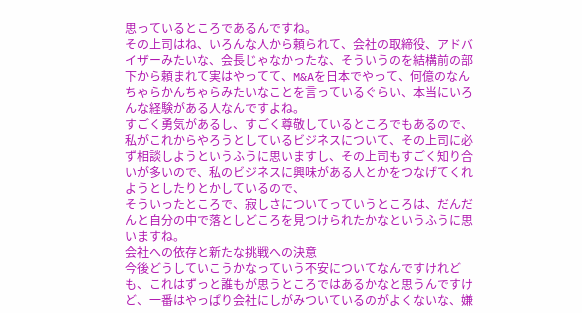思っているところであるんですね。
その上司はね、いろんな人から頼られて、会社の取締役、アドバイザーみたいな、会長じゃなかったな、そういうのを結構前の部下から頼まれて実はやってて、M&Aを日本でやって、何億のなんちゃらかんちゃらみたいなことを言っているぐらい、本当にいろんな経験がある人なんですよね。
すごく勇気があるし、すごく尊敬しているところでもあるので、私がこれからやろうとしているビジネスについて、その上司に必ず相談しようというふうに思いますし、その上司もすごく知り合いが多いので、私のビジネスに興味がある人とかをつなげてくれようとしたりとかしているので、
そういったところで、寂しさについてっていうところは、だんだんと自分の中で落としどころを見つけられたかなというふうに思いますね。
会社への依存と新たな挑戦への決意
今後どうしていこうかなっていう不安についてなんですけれども、これはずっと誰もが思うところではあるかなと思うんですけど、一番はやっぱり会社にしがみついているのがよくないな、嫌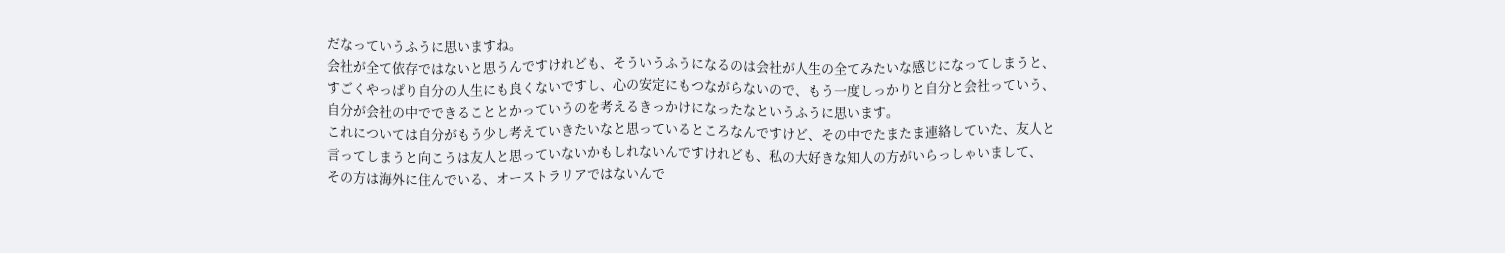だなっていうふうに思いますね。
会社が全て依存ではないと思うんですけれども、そういうふうになるのは会社が人生の全てみたいな感じになってしまうと、すごくやっぱり自分の人生にも良くないですし、心の安定にもつながらないので、もう一度しっかりと自分と会社っていう、自分が会社の中でできることとかっていうのを考えるきっかけになったなというふうに思います。
これについては自分がもう少し考えていきたいなと思っているところなんですけど、その中でたまたま連絡していた、友人と言ってしまうと向こうは友人と思っていないかもしれないんですけれども、私の大好きな知人の方がいらっしゃいまして、
その方は海外に住んでいる、オーストラリアではないんで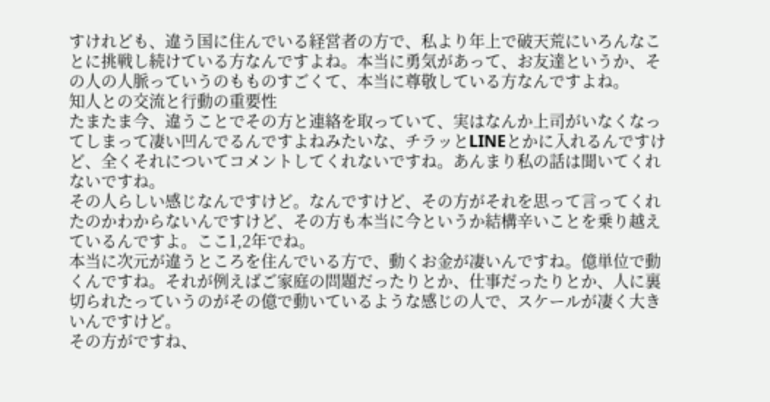すけれども、違う国に住んでいる経営者の方で、私より年上で破天荒にいろんなことに挑戦し続けている方なんですよね。本当に勇気があって、お友達というか、その人の人脈っていうのもものすごくて、本当に尊敬している方なんですよね。
知人との交流と行動の重要性
たまたま今、違うことでその方と連絡を取っていて、実はなんか上司がいなくなってしまって凄い凹んでるんですよねみたいな、チラッとLINEとかに入れるんですけど、全くそれについてコメントしてくれないですね。あんまり私の話は聞いてくれないですね。
その人らしい感じなんですけど。なんですけど、その方がそれを思って言ってくれたのかわからないんですけど、その方も本当に今というか結構辛いことを乗り越えているんですよ。ここ1,2年でね。
本当に次元が違うところを住んでいる方で、動くお金が凄いんですね。億単位で動くんですね。それが例えばご家庭の問題だったりとか、仕事だったりとか、人に裏切られたっていうのがその億で動いているような感じの人で、スケールが凄く大きいんですけど。
その方がですね、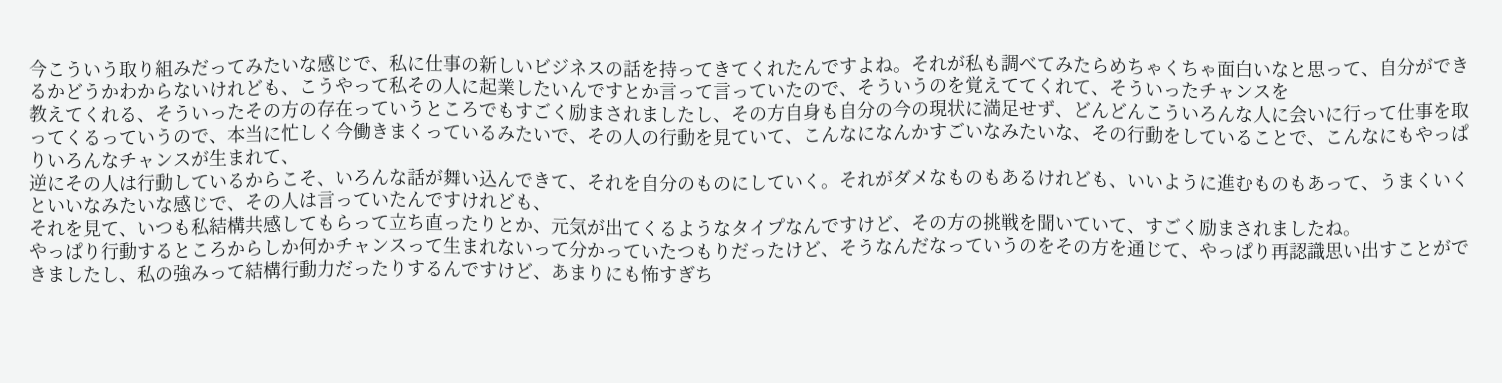今こういう取り組みだってみたいな感じで、私に仕事の新しいビジネスの話を持ってきてくれたんですよね。それが私も調べてみたらめちゃくちゃ面白いなと思って、自分ができるかどうかわからないけれども、こうやって私その人に起業したいんですとか言って言っていたので、そういうのを覚えててくれて、そういったチャンスを
教えてくれる、そういったその方の存在っていうところでもすごく励まされましたし、その方自身も自分の今の現状に満足せず、どんどんこういろんな人に会いに行って仕事を取ってくるっていうので、本当に忙しく今働きまくっているみたいで、その人の行動を見ていて、こんなになんかすごいなみたいな、その行動をしていることで、こんなにもやっぱりいろんなチャンスが生まれて、
逆にその人は行動しているからこそ、いろんな話が舞い込んできて、それを自分のものにしていく。それがダメなものもあるけれども、いいように進むものもあって、うまくいくといいなみたいな感じで、その人は言っていたんですけれども、
それを見て、いつも私結構共感してもらって立ち直ったりとか、元気が出てくるようなタイプなんですけど、その方の挑戦を聞いていて、すごく励まされましたね。
やっぱり行動するところからしか何かチャンスって生まれないって分かっていたつもりだったけど、そうなんだなっていうのをその方を通じて、やっぱり再認識思い出すことができましたし、私の強みって結構行動力だったりするんですけど、あまりにも怖すぎち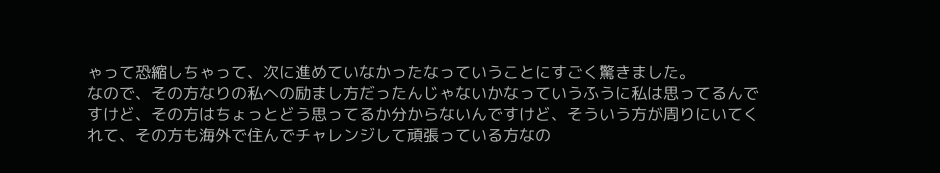ゃって恐縮しちゃって、次に進めていなかったなっていうことにすごく驚きました。
なので、その方なりの私への励まし方だったんじゃないかなっていうふうに私は思ってるんですけど、その方はちょっとどう思ってるか分からないんですけど、そういう方が周りにいてくれて、その方も海外で住んでチャレンジして頑張っている方なの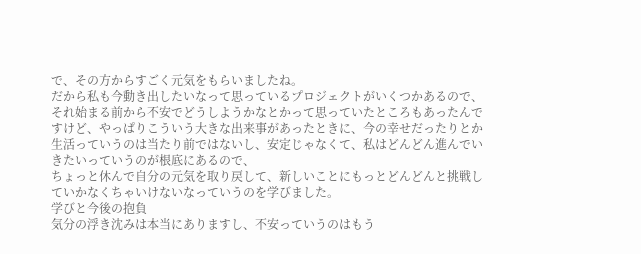で、その方からすごく元気をもらいましたね。
だから私も今動き出したいなって思っているプロジェクトがいくつかあるので、それ始まる前から不安でどうしようかなとかって思っていたところもあったんですけど、やっぱりこういう大きな出来事があったときに、今の幸せだったりとか生活っていうのは当たり前ではないし、安定じゃなくて、私はどんどん進んでいきたいっていうのが根底にあるので、
ちょっと休んで自分の元気を取り戻して、新しいことにもっとどんどんと挑戦していかなくちゃいけないなっていうのを学びました。
学びと今後の抱負
気分の浮き沈みは本当にありますし、不安っていうのはもう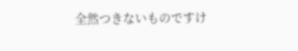全然つきないものですけ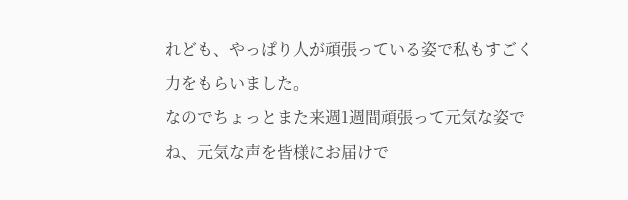れども、やっぱり人が頑張っている姿で私もすごく力をもらいました。
なのでちょっとまた来週1週間頑張って元気な姿でね、元気な声を皆様にお届けで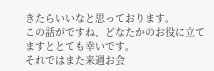きたらいいなと思っております。
この話がですね、どなたかのお役に立てますととても幸いです。
それではまた来週お会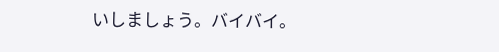いしましょう。バイバイ。